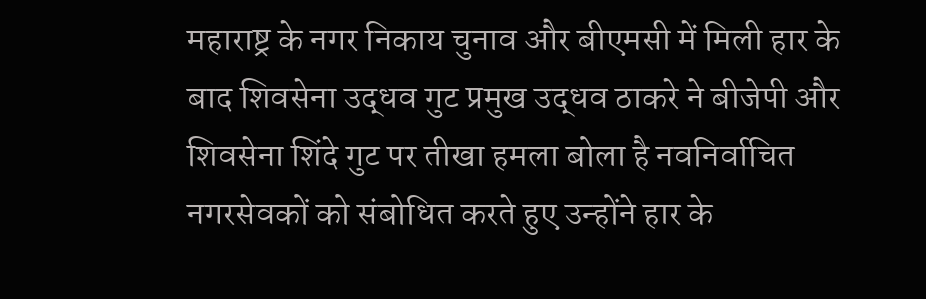महाराष्ट्र के नगर निकाय चुनाव और बीएमसी में मिली हार के बाद शिवसेना उद्धव गुट प्रमुख उद्धव ठाकरे ने बीजेपी और शिवसेना शिंदे गुट पर तीखा हमला बोला है नवनिर्वाचित नगरसेवकों को संबोधित करते हुए उन्होंने हार के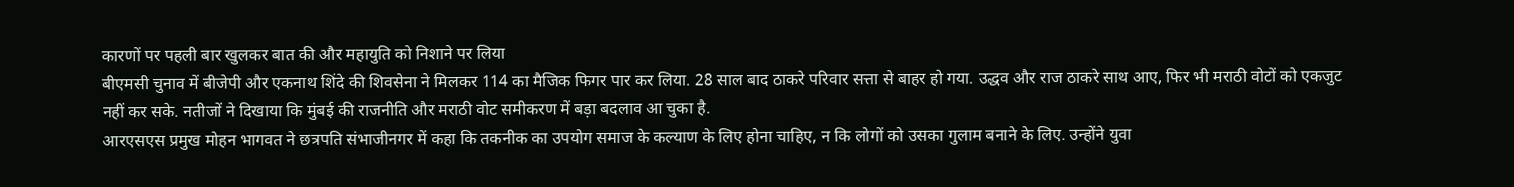कारणों पर पहली बार खुलकर बात की और महायुति को निशाने पर लिया
बीएमसी चुनाव में बीजेपी और एकनाथ शिंदे की शिवसेना ने मिलकर 114 का मैजिक फिगर पार कर लिया. 28 साल बाद ठाकरे परिवार सत्ता से बाहर हो गया. उद्धव और राज ठाकरे साथ आए, फिर भी मराठी वोटों को एकजुट नहीं कर सके. नतीजों ने दिखाया कि मुंबई की राजनीति और मराठी वोट समीकरण में बड़ा बदलाव आ चुका है.
आरएसएस प्रमुख मोहन भागवत ने छत्रपति संभाजीनगर में कहा कि तकनीक का उपयोग समाज के कल्याण के लिए होना चाहिए, न कि लोगों को उसका गुलाम बनाने के लिए. उन्होंने युवा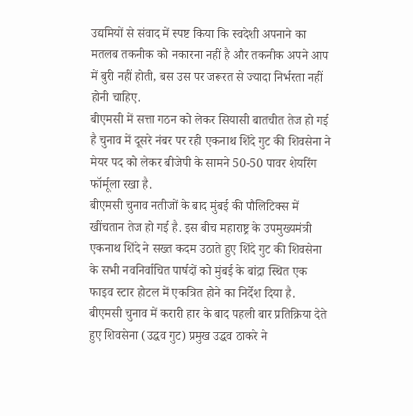उद्यमियों से संवाद में स्पष्ट किया कि स्वदेशी अपनाने का मतलब तकनीक को नकारना नहीं है और तकनीक अपने आप में बुरी नहीं होती, बस उस पर जरूरत से ज्यादा निर्भरता नहीं होनी चाहिए.
बीएमसी में सत्ता गठन को लेकर सियासी बातचीत तेज हो गई है चुनाव में दूसरे नंबर पर रही एकनाथ शिंदे गुट की शिवसेना ने मेयर पद को लेकर बीजेपी के सामने 50-50 पावर शेयरिंग फॉर्मूला रखा है.
बीएमसी चुनाव नतीजों के बाद मुंबई की पौलिटिक्स में खींचतान तेज हो गई है. इस बीच महाराष्ट्र के उपमुख्यमंत्री एकनाथ शिंदे ने सख्त कदम उठाते हुए शिंदे गुट की शिवसेना के सभी नवनिर्वाचित पार्षदों को मुंबई के बांद्रा स्थित एक फाइव स्टार होटल में एकत्रित होने का निर्देश दिया है.
बीएमसी चुनाव में करारी हार के बाद पहली बार प्रतिक्रिया देते हुए शिवसेना (उद्धव गुट) प्रमुख उद्धव ठाकरे ने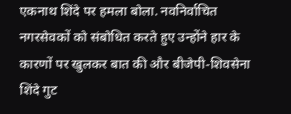एकनाथ शिंदे पर हमला बोला. नवनिर्वाचित नगरसेवकों को संबोधित करते हुए उन्होंने हार के कारणों पर खुलकर बात की और बीजेपी-शिवसेना शिंदे गुट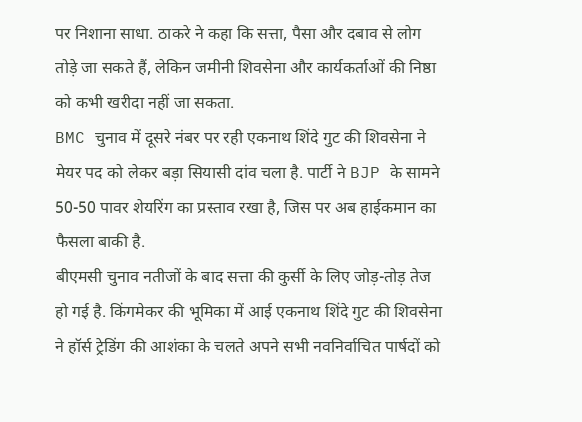पर निशाना साधा. ठाकरे ने कहा कि सत्ता, पैसा और दबाव से लोग तोड़े जा सकते हैं, लेकिन जमीनी शिवसेना और कार्यकर्ताओं की निष्ठा को कभी खरीदा नहीं जा सकता.
BMC चुनाव में दूसरे नंबर पर रही एकनाथ शिंदे गुट की शिवसेना ने मेयर पद को लेकर बड़ा सियासी दांव चला है. पार्टी ने BJP के सामने 50-50 पावर शेयरिंग का प्रस्ताव रखा है, जिस पर अब हाईकमान का फैसला बाकी है.
बीएमसी चुनाव नतीजों के बाद सत्ता की कुर्सी के लिए जोड़-तोड़ तेज हो गई है. किंगमेकर की भूमिका में आई एकनाथ शिंदे गुट की शिवसेना ने हॉर्स ट्रेडिंग की आशंका के चलते अपने सभी नवनिर्वाचित पार्षदों को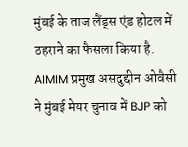मुंबई के ताज लैंड्स एंड होटल में ठहराने का फैसला किया है.
AIMIM प्रमुख असदुद्दीन ओवैसी ने मुंबई मेयर चुनाव में BJP को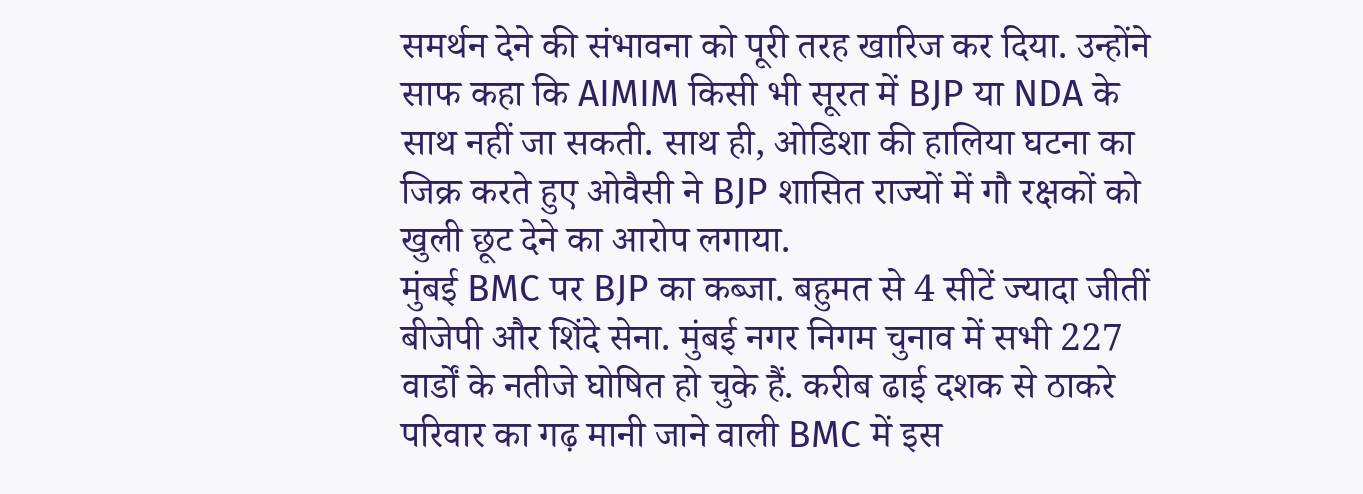समर्थन देने की संभावना को पूरी तरह खारिज कर दिया. उन्होंने साफ कहा कि AIMIM किसी भी सूरत में BJP या NDA के साथ नहीं जा सकती. साथ ही, ओडिशा की हालिया घटना का जिक्र करते हुए ओवैसी ने BJP शासित राज्यों में गौ रक्षकों को खुली छूट देने का आरोप लगाया.
मुंबई BMC पर BJP का कब्जा. बहुमत से 4 सीटें ज्यादा जीतीं बीजेपी और शिंदे सेना. मुंबई नगर निगम चुनाव में सभी 227 वार्डों के नतीजे घोषित हो चुके हैं. करीब ढाई दशक से ठाकरे परिवार का गढ़ मानी जाने वाली BMC में इस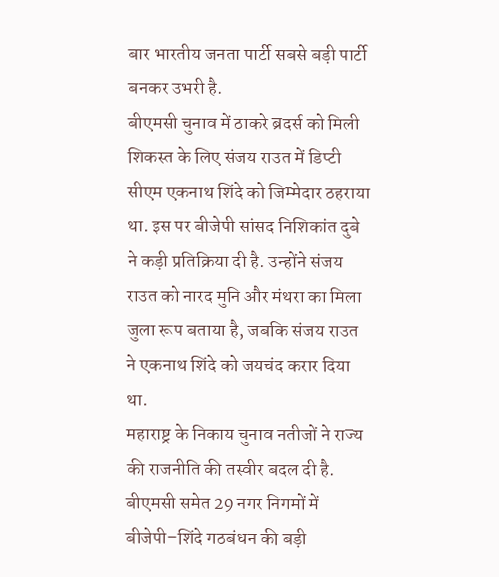बार भारतीय जनता पार्टी सबसे बड़ी पार्टी बनकर उभरी है.
बीएमसी चुनाव में ठाकरे ब्रदर्स को मिली शिकस्त के लिए संजय राउत में डिप्टी सीएम एकनाथ शिंदे को जिम्मेदार ठहराया था. इस पर बीजेपी सांसद निशिकांत दुबे ने कड़ी प्रतिक्रिया दी है. उन्होंने संजय राउत को नारद मुनि और मंथरा का मिला जुला रूप बताया है, जबकि संजय राउत ने एकनाथ शिंदे को जयचंद करार दिया था.
महाराष्ट्र के निकाय चुनाव नतीजों ने राज्य की राजनीति की तस्वीर बदल दी है. बीएमसी समेत 29 नगर निगमों में बीजेपी–शिंदे गठबंधन की बड़ी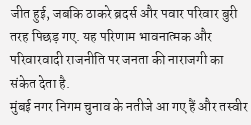जीत हुई, जबकि ठाकरे ब्रदर्स और पवार परिवार बुरी तरह पिछड़ गए. यह परिणाम भावनात्मक और परिवारवादी राजनीति पर जनता की नाराजगी का संकेत देता है.
मुंबई नगर निगम चुनाव के नतीजे आ गए हैं और तस्वीर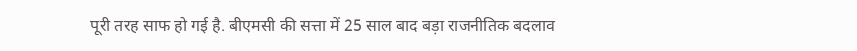पूरी तरह साफ हो गई है. बीएमसी की सत्ता में 25 साल बाद बड़ा राजनीतिक बदलाव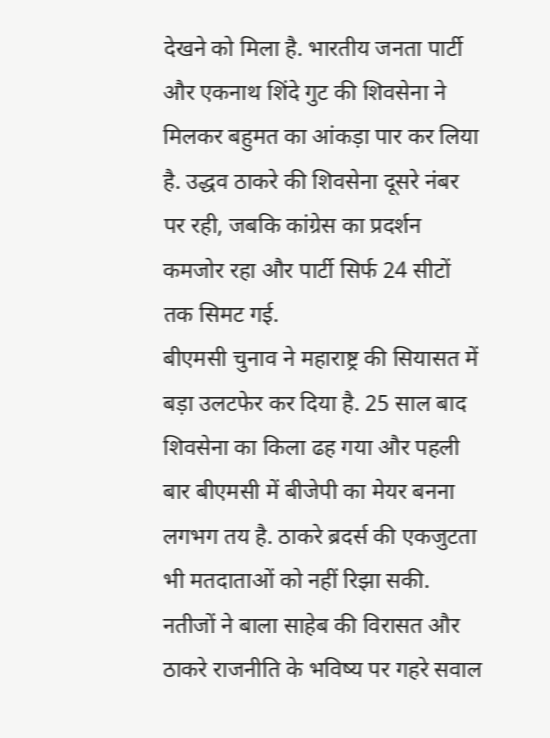देखने को मिला है. भारतीय जनता पार्टी और एकनाथ शिंदे गुट की शिवसेना ने मिलकर बहुमत का आंकड़ा पार कर लिया है. उद्धव ठाकरे की शिवसेना दूसरे नंबर पर रही, जबकि कांग्रेस का प्रदर्शन कमजोर रहा और पार्टी सिर्फ 24 सीटों तक सिमट गई.
बीएमसी चुनाव ने महाराष्ट्र की सियासत में बड़ा उलटफेर कर दिया है. 25 साल बाद शिवसेना का किला ढह गया और पहली बार बीएमसी में बीजेपी का मेयर बनना लगभग तय है. ठाकरे ब्रदर्स की एकजुटता भी मतदाताओं को नहीं रिझा सकी. नतीजों ने बाला साहेब की विरासत और ठाकरे राजनीति के भविष्य पर गहरे सवाल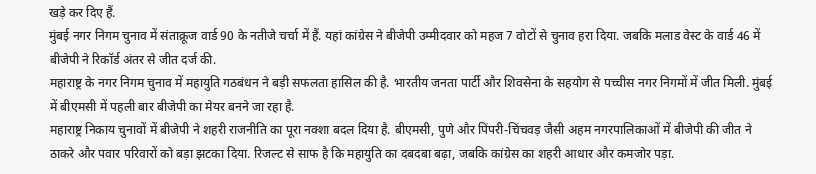खड़े कर दिए हैं.
मुंबई नगर निगम चुनाव में संताक्रूज वार्ड 90 के नतीजे चर्चा में हैं. यहां कांग्रेस ने बीजेपी उम्मीदवार को महज 7 वोटों से चुनाव हरा दिया. जबकि मलाड वेस्ट के वार्ड 46 में बीजेपी ने रिकॉर्ड अंतर से जीत दर्ज की.
महाराष्ट्र के नगर निगम चुनाव में महायुति गठबंधन ने बड़ी सफलता हासिल की है. भारतीय जनता पार्टी और शिवसेना के सहयोग से पच्चीस नगर निगमों में जीत मिली. मुंबई में बीएमसी में पहली बार बीजेपी का मेयर बनने जा रहा है.
महाराष्ट्र निकाय चुनावों में बीजेपी ने शहरी राजनीति का पूरा नक्शा बदल दिया है. बीएमसी, पुणे और पिंपरी-चिंचवड़ जैसी अहम नगरपालिकाओं में बीजेपी की जीत ने ठाकरे और पवार परिवारों को बड़ा झटका दिया. रिजल्ट से साफ है कि महायुति का दबदबा बढ़ा, जबकि कांग्रेस का शहरी आधार और कमजोर पड़ा.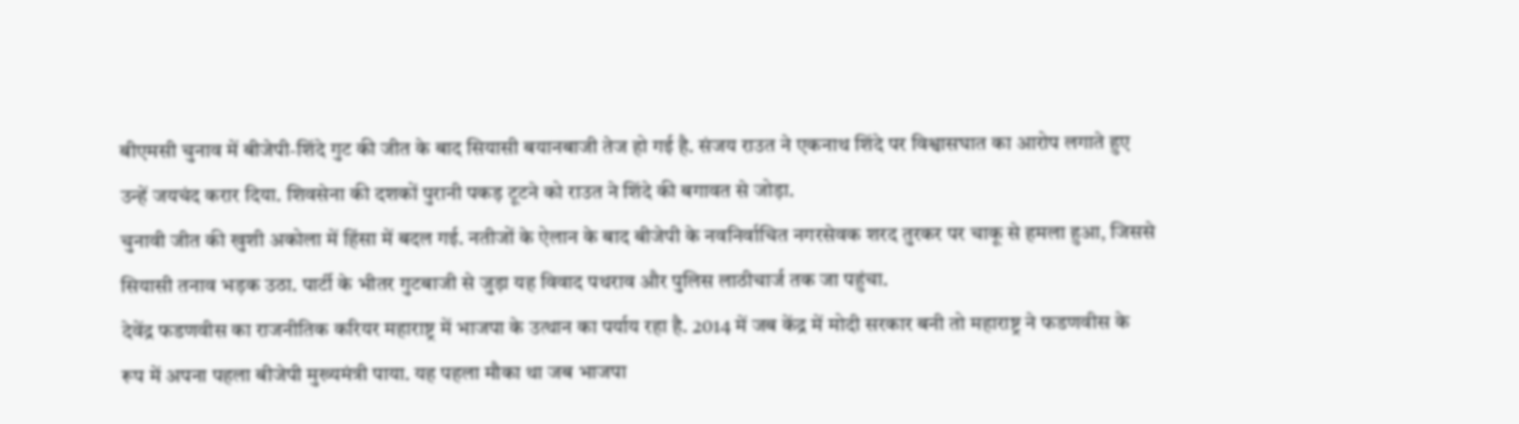बीएमसी चुनाव में बीजेपी-शिंदे गुट की जीत के बाद सियासी बयानबाजी तेज हो गई है. संजय राउत ने एकनाथ शिंदे पर विश्वासघात का आरोप लगाते हुए उन्हें जयचंद करार दिया. शिवसेना की दशकों पुरानी पकड़ टूटने को राउत ने शिंदे की बगावत से जोड़ा.
चुनावी जीत की खुशी अकोला में हिंसा में बदल गई. नतीजों के ऐलान के बाद बीजेपी के नवनिर्वाचित नगरसेवक शरद तुरकर पर चाकू से हमला हुआ, जिससे सियासी तनाव भड़क उठा. पार्टी के भीतर गुटबाजी से जुड़ा यह विवाद पथराव और पुलिस लाठीचार्ज तक जा पहुंचा.
देवेंद्र फडणवीस का राजनीतिक करियर महाराष्ट्र में भाजपा के उत्थान का पर्याय रहा है. 2014 में जब केंद्र में मोदी सरकार बनी तो महाराष्ट्र ने फडणवीस के रूप में अपना पहला बीजेपी मुख्यमंत्री पाया. यह पहला मौका था जब भाजपा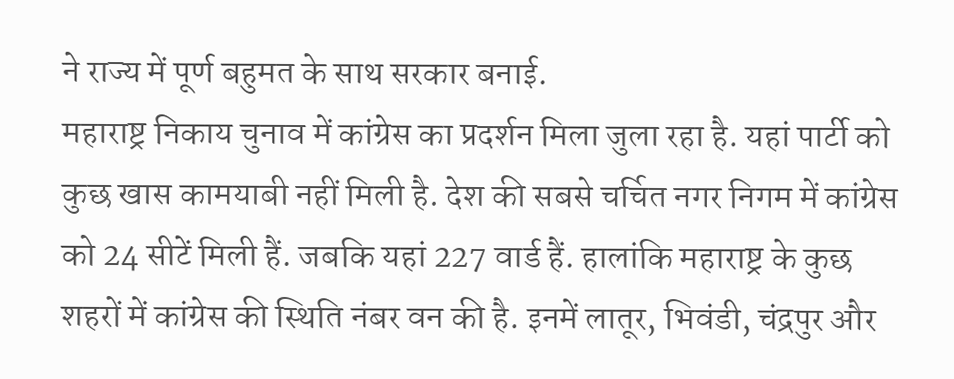ने राज्य में पूर्ण बहुमत के साथ सरकार बनाई.
महाराष्ट्र निकाय चुनाव में कांग्रेस का प्रदर्शन मिला जुला रहा है. यहां पार्टी को कुछ खास कामयाबी नहीं मिली है. देश की सबसे चर्चित नगर निगम में कांग्रेस को 24 सीटें मिली हैं. जबकि यहां 227 वार्ड हैं. हालांकि महाराष्ट्र के कुछ शहरों में कांग्रेस की स्थिति नंबर वन की है. इनमें लातूर, भिवंडी, चंद्रपुर और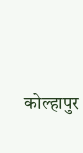कोल्हापुर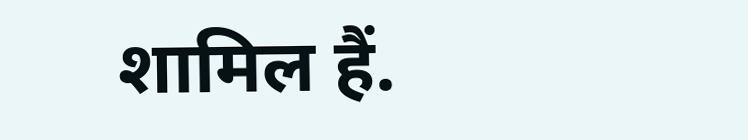शामिल हैं.